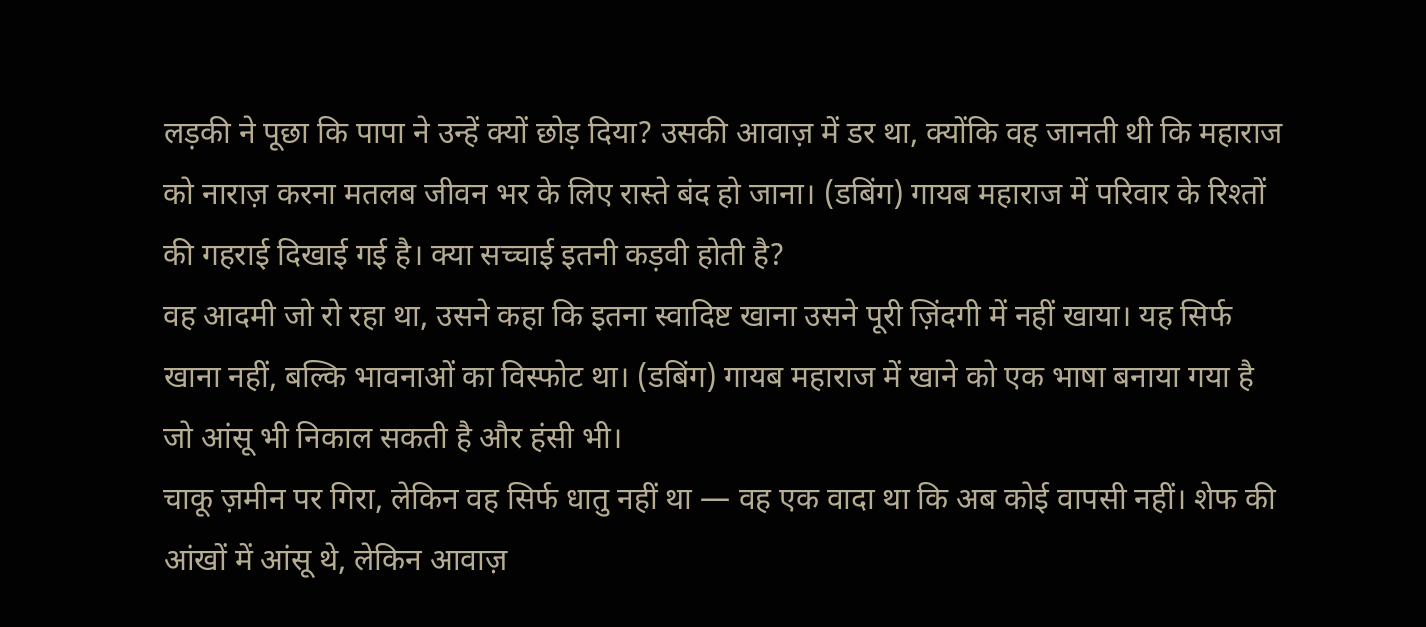लड़की ने पूछा कि पापा ने उन्हें क्यों छोड़ दिया? उसकी आवाज़ में डर था, क्योंकि वह जानती थी कि महाराज को नाराज़ करना मतलब जीवन भर के लिए रास्ते बंद हो जाना। (डबिंग) गायब महाराज में परिवार के रिश्तों की गहराई दिखाई गई है। क्या सच्चाई इतनी कड़वी होती है?
वह आदमी जो रो रहा था, उसने कहा कि इतना स्वादिष्ट खाना उसने पूरी ज़िंदगी में नहीं खाया। यह सिर्फ खाना नहीं, बल्कि भावनाओं का विस्फोट था। (डबिंग) गायब महाराज में खाने को एक भाषा बनाया गया है जो आंसू भी निकाल सकती है और हंसी भी।
चाकू ज़मीन पर गिरा, लेकिन वह सिर्फ धातु नहीं था — वह एक वादा था कि अब कोई वापसी नहीं। शेफ की आंखों में आंसू थे, लेकिन आवाज़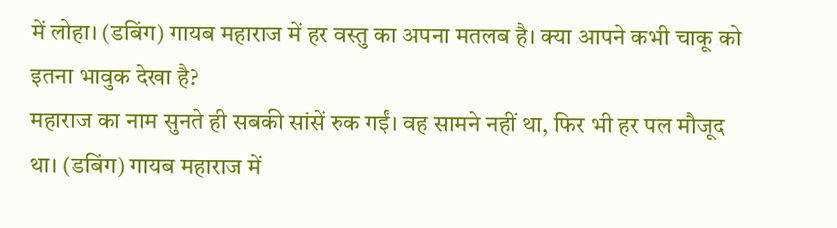में लोहा। (डबिंग) गायब महाराज में हर वस्तु का अपना मतलब है। क्या आपने कभी चाकू को इतना भावुक देखा है?
महाराज का नाम सुनते ही सबकी सांसें रुक गईं। वह सामने नहीं था, फिर भी हर पल मौजूद था। (डबिंग) गायब महाराज में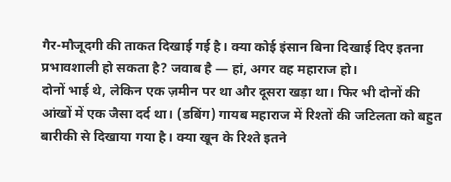गैर-मौजूदगी की ताकत दिखाई गई है। क्या कोई इंसान बिना दिखाई दिए इतना प्रभावशाली हो सकता है? जवाब है — हां, अगर वह महाराज हो।
दोनों भाई थे, लेकिन एक ज़मीन पर था और दूसरा खड़ा था। फिर भी दोनों की आंखों में एक जैसा दर्द था। (डबिंग) गायब महाराज में रिश्तों की जटिलता को बहुत बारीकी से दिखाया गया है। क्या खून के रिश्ते इतने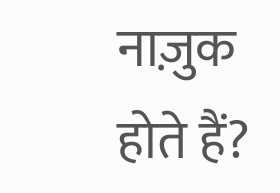नाज़ुक होते हैं?